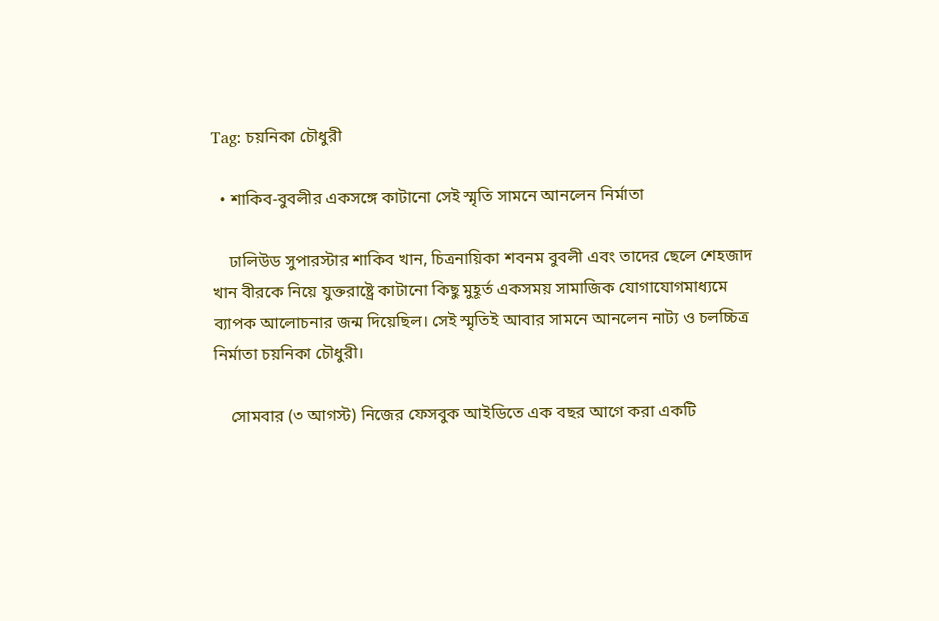Tag: চয়নিকা চৌধুরী

  • শাকিব-বুবলীর একসঙ্গে কাটানো সেই স্মৃতি সামনে আনলেন নির্মাতা

    ঢালিউড সুপারস্টার শাকিব খান, চিত্রনায়িকা শবনম বুবলী এবং তাদের ছেলে শেহজাদ খান বীরকে নিয়ে যুক্তরাষ্ট্রে কাটানো কিছু মুহূর্ত একসময় সামাজিক যোগাযোগমাধ্যমে ব্যাপক আলোচনার জন্ম দিয়েছিল। সেই স্মৃতিই আবার সামনে আনলেন নাট্য ও চলচ্চিত্র নির্মাতা চয়নিকা চৌধুরী।

    সোমবার (৩ আগস্ট) নিজের ফেসবুক আইডিতে এক বছর আগে করা একটি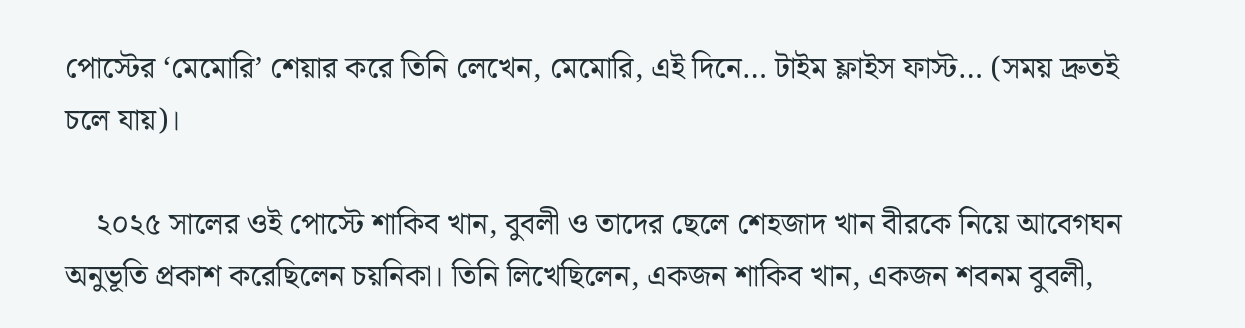পোস্টের ‘মেমোরি’ শেয়ার করে তিনি লেখেন, মেমোরি, এই দিনে… টাইম ফ্লাইস ফাস্ট… (সময় দ্রুতই চলে যায়)।

    ২০২৫ সালের ওই পোস্টে শাকিব খান, বুবলী ও তাদের ছেলে শেহজাদ খান বীরকে নিয়ে আবেগঘন অনুভূতি প্রকাশ করেছিলেন চয়নিকা। তিনি লিখেছিলেন, একজন শাকিব খান, একজন শবনম বুবলী,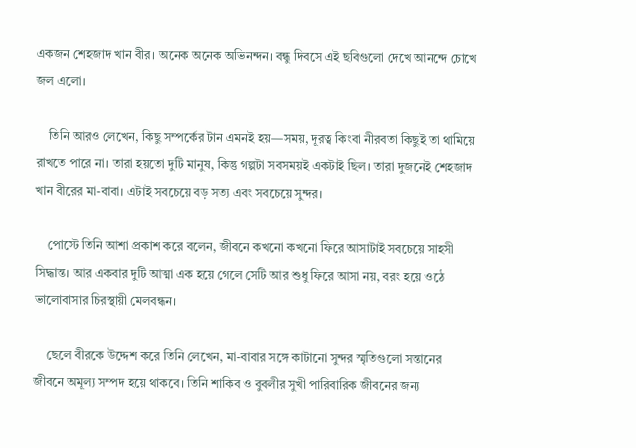একজন শেহজাদ খান বীর। অনেক অনেক অভিনন্দন। বন্ধু দিবসে এই ছবিগুলো দেখে আনন্দে চোখে জল এলো।

    তিনি আরও লেখেন, কিছু সম্পর্কের টান এমনই হয়—সময়, দূরত্ব কিংবা নীরবতা কিছুই তা থামিয়ে রাখতে পারে না। তারা হয়তো দুটি মানুষ, কিন্তু গল্পটা সবসময়ই একটাই ছিল। তারা দুজনেই শেহজাদ খান বীরের মা-বাবা। এটাই সবচেয়ে বড় সত্য এবং সবচেয়ে সুন্দর।

    পোস্টে তিনি আশা প্রকাশ করে বলেন, জীবনে কখনো কখনো ফিরে আসাটাই সবচেয়ে সাহসী সিদ্ধান্ত। আর একবার দুটি আত্মা এক হয়ে গেলে সেটি আর শুধু ফিরে আসা নয়, বরং হয়ে ওঠে ভালোবাসার চিরস্থায়ী মেলবন্ধন।

    ছেলে বীরকে উদ্দেশ করে তিনি লেখেন, মা-বাবার সঙ্গে কাটানো সুন্দর স্মৃতিগুলো সন্তানের জীবনে অমূল্য সম্পদ হয়ে থাকবে। তিনি শাকিব ও বুবলীর সুখী পারিবারিক জীবনের জন্য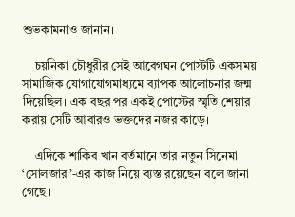শুভকামনাও জানান।

    চয়নিকা চৌধুরীর সেই আবেগঘন পোস্টটি একসময় সামাজিক যোগাযোগমাধ্যমে ব্যাপক আলোচনার জন্ম দিয়েছিল। এক বছর পর একই পোস্টের স্মৃতি শেয়ার করায় সেটি আবারও ভক্তদের নজর কাড়ে।

    এদিকে শাকিব খান বর্তমানে তার নতুন সিনেমা ‘সোলজার’-এর কাজ নিয়ে ব্যস্ত রয়েছেন বলে জানা গেছে।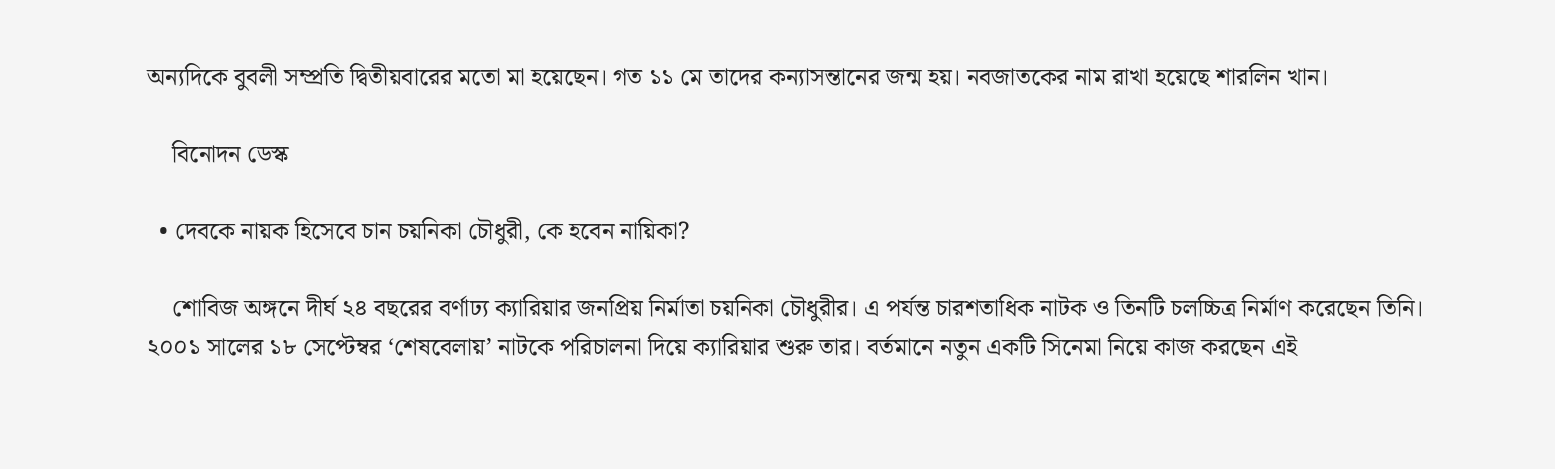অন্যদিকে বুবলী সম্প্রতি দ্বিতীয়বারের মতো মা হয়েছেন। গত ১১ মে তাদের কন্যাসন্তানের জন্ম হয়। নবজাতকের নাম রাখা হয়েছে শারলিন খান।

    বিনোদন ডেস্ক

  • দেবকে নায়ক হিসেবে চান চয়নিকা চৌধুরী, কে হবেন নায়িকা?

    শোবিজ অঙ্গনে দীর্ঘ ২৪ বছরের বর্ণাঢ্য ক্যারিয়ার জনপ্রিয় নির্মাতা চয়নিকা চৌধুরীর। এ পর্যন্ত চারশতাধিক নাটক ও তিনটি চলচ্চিত্র নির্মাণ করেছেন তিনি। ২০০১ সালের ১৮ সেপ্টেম্বর ‘শেষবেলায়’ নাটকে পরিচালনা দিয়ে ক্যারিয়ার শুরু তার। বর্তমানে নতুন একটি সিনেমা নিয়ে কাজ করছেন এই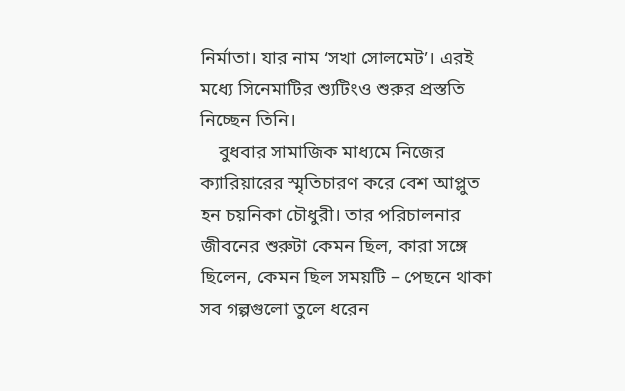নির্মাতা। যার নাম ‘সখা সোলমেট’। এরই মধ্যে সিনেমাটির শ্যুটিংও শুরুর প্রস্ততি নিচ্ছেন তিনি।
    বুধবার সামাজিক মাধ্যমে নিজের ক্যারিয়ারের স্মৃতিচারণ করে বেশ আপ্লুত হন চয়নিকা চৌধুরী। তার পরিচালনার জীবনের শুরুটা কেমন ছিল, কারা সঙ্গে ছিলেন, কেমন ছিল সময়টি – পেছনে থাকা সব গল্পগুলো তুলে ধরেন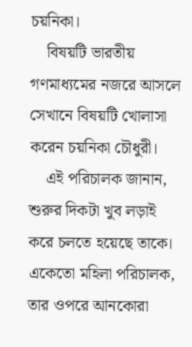চয়নিকা।
    বিষয়টি ভারতীয় গণমাধ্যমের নজরে আসলে সেখানে বিষয়টি খোলাসা করেন চয়নিকা চৌধুরী।
    এই পরিচালক জানান, শুরুর দিকটা খুব লড়াই করে চলতে হয়েছে তাকে। একেতো মহিলা পরিচালক, তার ওপরে আনকোরা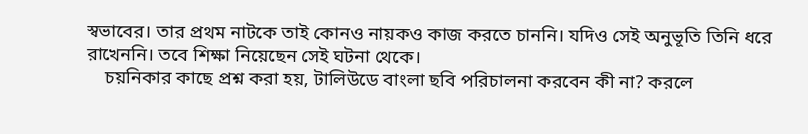স্বভাবের। তার প্রথম নাটকে তাই কোনও নায়কও কাজ করতে চাননি। যদিও সেই অনুভূতি তিনি ধরে রাখেননি। তবে শিক্ষা নিয়েছেন সেই ঘটনা থেকে।
    চয়নিকার কাছে প্রশ্ন করা হয়, টালিউডে বাংলা ছবি পরিচালনা করবেন কী না? করলে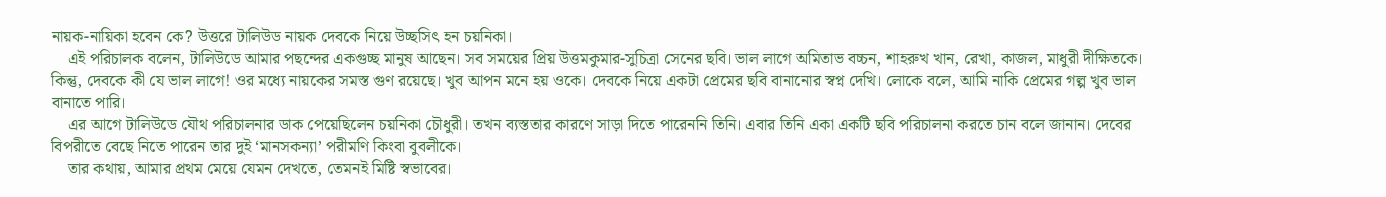নায়ক-নায়িকা হবেন কে? উত্তরে টালিউড নায়ক দেবকে নিয়ে উচ্ছসিৎ হন চয়নিকা।
    এই পরিচালক বলেন, টালিউডে আমার পছন্দের একগুচ্ছ মানুষ আছেন। সব সময়ের প্রিয় উত্তমকুমার-সুচিত্রা সেনের ছবি। ভাল লাগে অমিতাভ বচ্চন, শাহরুখ খান, রেখা, কাজল, মাধুরী দীক্ষিতকে। কিন্তু, দেবকে কী যে ভাল লাগে! ওর মধ্যে নায়কের সমস্ত গুণ রয়েছে। খুব আপন মনে হয় ওকে। দেবকে নিয়ে একটা প্রেমের ছবি বানানোর স্বপ্ন দেখি। লোকে বলে, আমি নাকি প্রেমের গল্প খুব ভাল বানাতে পারি।
    এর আগে টালিউডে যৌথ পরিচালনার ডাক পেয়েছিলেন চয়নিকা চৌধুরী। তখন ব্যস্ততার কারণে সাড়া দিতে পারেননি তিনি। এবার তিনি একা একটি ছবি পরিচালনা করতে চান বলে জানান। দেবের বিপরীতে বেছে নিতে পারেন তার দুই ‘মানসকন্যা’ পরীমণি কিংবা বুবলীকে।
    তার কথায়, আমার প্রথম মেয়ে যেমন দেখতে, তেমনই মিষ্টি স্বভাবের।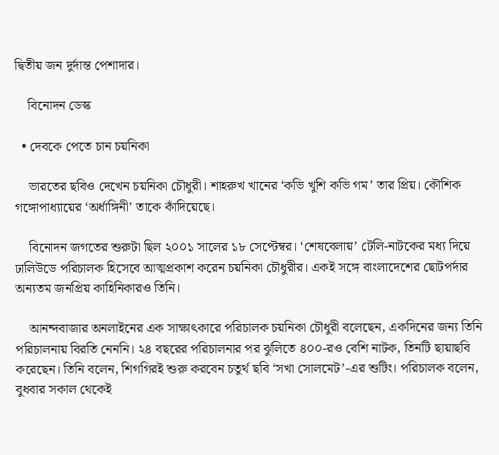দ্বিতীয় জন দুর্দান্ত পেশাদার।

    বিনোদন ডেস্ক

  • দেবকে পেতে চান চয়নিকা

    ভারতের ছবিও দেখেন চয়নিকা চৌধুরী। শাহরুখ খানের ‘কভি খুশি কভি গম’ তার প্রিয়। কৌশিক গঙ্গোপাধ্যায়ের ‘অর্ধাঙ্গিনী’ তাকে কাঁদিয়েছে।

    বিনোদন জগতের শুরুটা ছিল ২০০১ সালের ১৮ সেপ্টেম্বর। ‘শেষবেলায়’ টেলি-নাটকের মধ্য দিয়ে ঢালিউডে পরিচালক হিসেবে আত্মপ্রকাশ করেন চয়নিকা চৌধুরীর। একই সঙ্গে বাংলাদেশের ছোটপর্দার অন্যতম জনপ্রিয় কাহিনিকারও তিনি।

    আনন্দবাজার অনলাইনের এক সাক্ষাৎকারে পরিচালক চয়নিকা চৌধুরী বলেছেন, একদিনের জন্য তিনি পরিচালনায় বিরতি নেননি। ২৪ বছরের পরিচালনার পর ঝুলিতে ৪০০-রও বেশি নাটক, তিনটি ছায়াছবি করেছেন। তিনি বলেন, শিগগিরই শুরু করবেন চতুর্থ ছবি ‘সখা সোলমেট’-এর শুটিং। পরিচালক বলেন, বুধবার সকাল থেকেই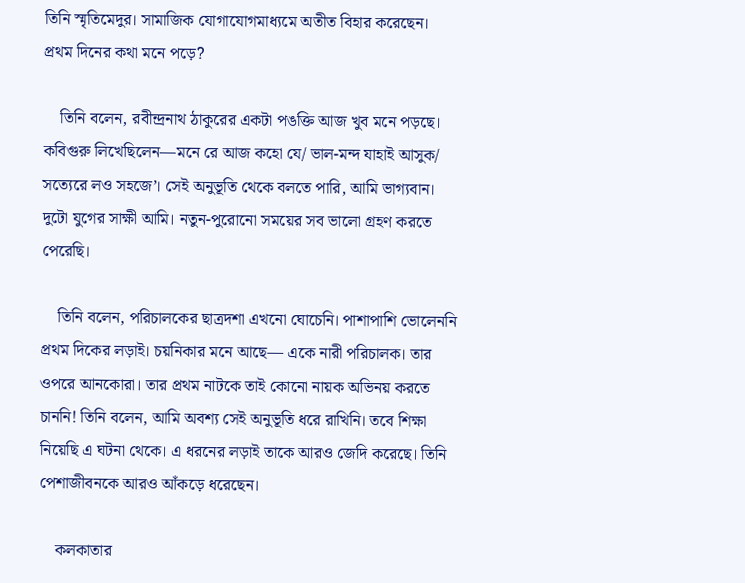তিনি স্মৃতিমেদুর। সামাজিক যোগাযোগমাধ্যমে অতীত বিহার করেছেন। প্রথম দিনের কথা মনে পড়ে?

    তিনি বলেন, রবীন্দ্রনাথ ঠাকুরের একটা পঙক্তি আজ খুব মনে পড়ছে। কবিগুরু লিখেছিলেন—মনে রে আজ কহো যে/ ভাল-মন্দ যাহাই আসুক/ সত্যেরে লও সহজে’। সেই অনুভূতি থেকে বলতে পারি, আমি ভাগ্যবান। দুটো যুগের সাক্ষী আমি। নতুন-পুরোনো সময়ের সব ভালো গ্রহণ করতে পেরেছি।

    তিনি বলেন, পরিচালকের ছাত্রদশা এখনো ঘোচেনি। পাশাপাশি ভোলেননি প্রথম দিকের লড়াই। চয়নিকার মনে আছে— একে নারী পরিচালক। তার ওপরে আনকোরা। তার প্রথম নাটকে তাই কোনো নায়ক অভিনয় করতে চাননি! তিনি বলেন, আমি অবশ্য সেই অনুভূতি ধরে রাখিনি। তবে শিক্ষা নিয়েছি এ ঘটনা থেকে। এ ধরনের লড়াই তাকে আরও জেদি করেছে। তিনি পেশাজীবনকে আরও আঁকড়ে ধরেছেন।

    কলকাতার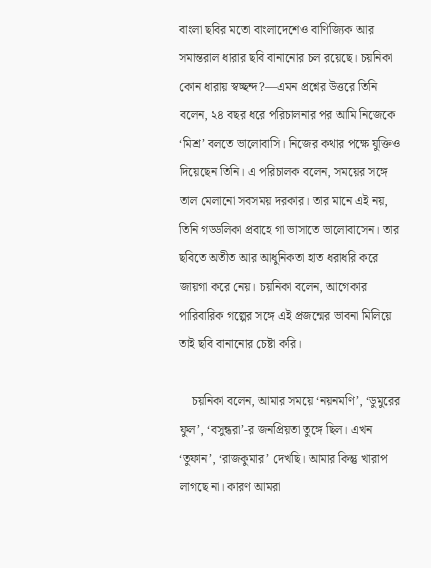বাংলা ছবির মতো বাংলাদেশেও বাণিজ্যিক আর সমান্তরাল ধারার ছবি বানানোর চল রয়েছে। চয়নিকা কোন ধারায় স্বচ্ছন্দ?—এমন প্রশ্নের উত্তরে তিনি বলেন, ২৪ বছর ধরে পরিচালনার পর আমি নিজেকে ‘মিশ্র’ বলতে ভালোবাসি। নিজের কথার পক্ষে যুক্তিও দিয়েছেন তিনি। এ পরিচালক বলেন, সময়ের সঙ্গে তাল মেলানো সবসময় দরকার। তার মানে এই নয়, তিনি গড্ডলিকা প্রবাহে গা ভাসাতে ভালোবাসেন। তার ছবিতে অতীত আর আধুনিকতা হাত ধরাধরি করে জায়গা করে নেয়। চয়নিকা বলেন, আগেকার পারিবারিক গল্পের সঙ্গে এই প্রজন্মের ভাবনা মিলিয়ে তাই ছবি বানানোর চেষ্টা করি।

    চয়নিকা বলেন, আমার সময়ে ‘নয়নমণি’, ‘ডুমুরের ফুল’, ‘বসুন্ধরা’-র জনপ্রিয়তা তুঙ্গে ছিল। এখন ‘তুফান’, ‘রাজকুমার’ দেখছি। আমার কিন্তু খারাপ লাগছে না। কারণ আমরা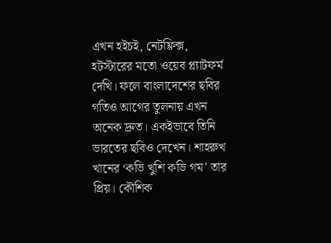এখন হইচই, নেটফ্লিক্স, হটস্টারের মতো ওয়েব প্ল্যাটফর্ম দেখি। ফলে বাংলাদেশের ছবির গতিও আগের তুলনায় এখন অনেক দ্রুত। একইভাবে তিনি ভারতের ছবিও দেখেন। শাহরুখ খানের ‘কভি খুশি কভি গম’ তার প্রিয়। কৌশিক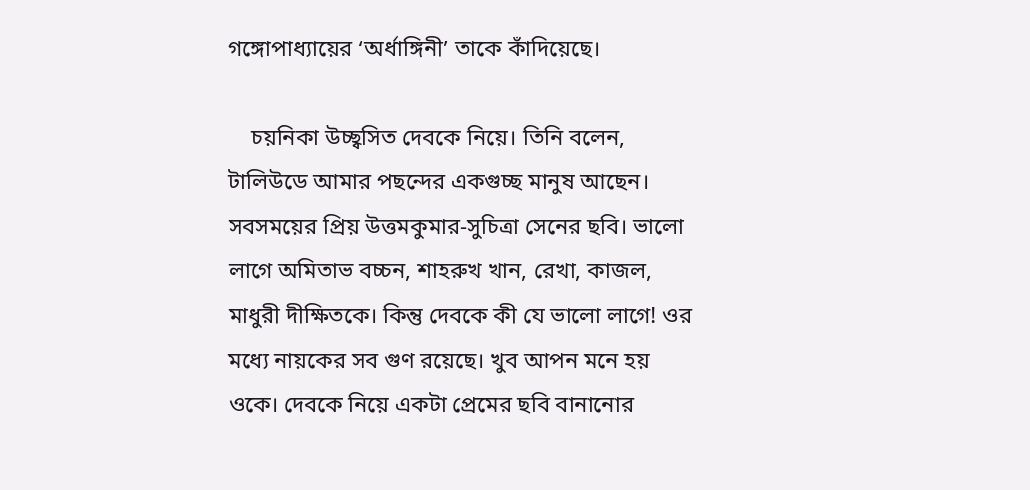গঙ্গোপাধ্যায়ের ‘অর্ধাঙ্গিনী’ তাকে কাঁদিয়েছে।

    চয়নিকা উচ্ছ্বসিত দেবকে নিয়ে। তিনি বলেন, টালিউডে আমার পছন্দের একগুচ্ছ মানুষ আছেন। সবসময়ের প্রিয় উত্তমকুমার-সুচিত্রা সেনের ছবি। ভালো লাগে অমিতাভ বচ্চন, শাহরুখ খান, রেখা, কাজল, মাধুরী দীক্ষিতকে। কিন্তু দেবকে কী যে ভালো লাগে! ওর মধ্যে নায়কের সব গুণ রয়েছে। খুব আপন মনে হয় ওকে। দেবকে নিয়ে একটা প্রেমের ছবি বানানোর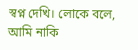স্বপ্ন দেখি। লোকে বলে, আমি নাকি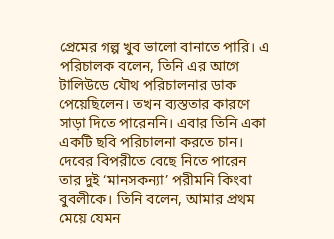প্রেমের গল্প খুব ভালো বানাতে পারি। এ পরিচালক বলেন, তিনি এর আগে টালিউডে যৌথ পরিচালনার ডাক পেয়েছিলেন। তখন ব্যস্ততার কারণে সাড়া দিতে পারেননি। এবার তিনি একা একটি ছবি পরিচালনা করতে চান। দেবের বিপরীতে বেছে নিতে পারেন তার দুই ‘মানসকন্যা’ পরীমনি কিংবা বুবলীকে। তিনি বলেন, আমার প্রথম মেয়ে যেমন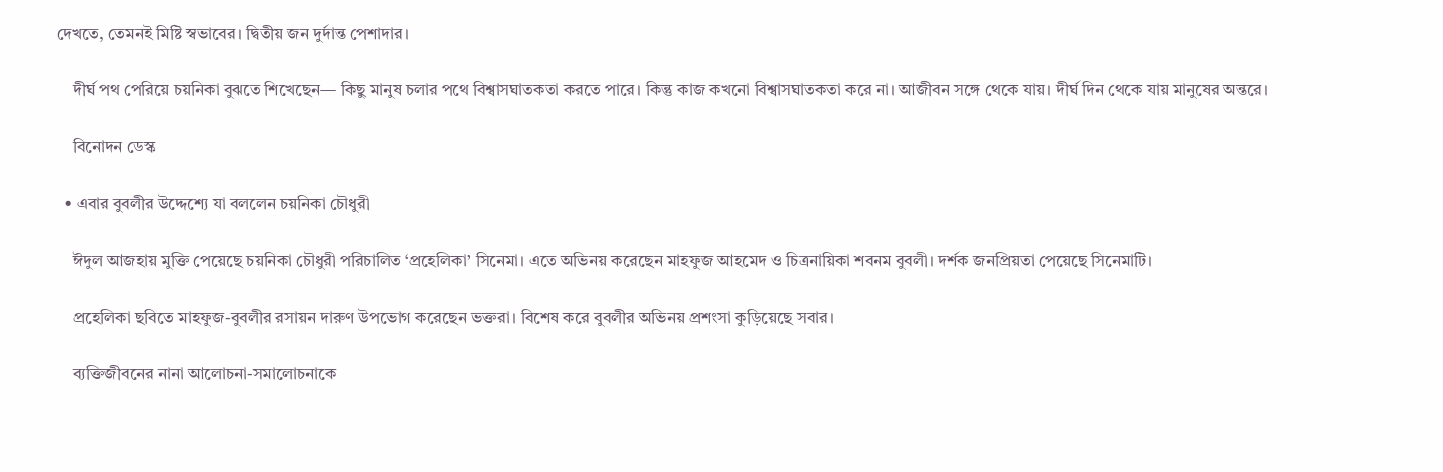দেখতে, তেমনই মিষ্টি স্বভাবের। দ্বিতীয় জন দুর্দান্ত পেশাদার।

    দীর্ঘ পথ পেরিয়ে চয়নিকা বুঝতে শিখেছেন— কিছু মানুষ চলার পথে বিশ্বাসঘাতকতা করতে পারে। কিন্তু কাজ কখনো বিশ্বাসঘাতকতা করে না। আজীবন সঙ্গে থেকে যায়। দীর্ঘ দিন থেকে যায় মানুষের অন্তরে।

    বিনোদন ডেস্ক

  • এবার বুবলীর উদ্দেশ্যে যা বললেন চয়নিকা চৌধুরী

    ঈদুল আজহায় মুক্তি পেয়েছে চয়নিকা চৌধুরী পরিচালিত ‘প্রহেলিকা’ সিনেমা। এতে অভিনয় করেছেন মাহফুজ আহমেদ ও চিত্রনায়িকা শবনম বুবলী। দর্শক জনপ্রিয়তা পেয়েছে সিনেমাটি।

    প্রহেলিকা ছবিতে মাহফুজ-বুবলীর রসায়ন দারুণ উপভোগ করেছেন ভক্তরা। বিশেষ করে বুবলীর অভিনয় প্রশংসা কুড়িয়েছে সবার।

    ব্যক্তিজীবনের নানা আলোচনা-সমালোচনাকে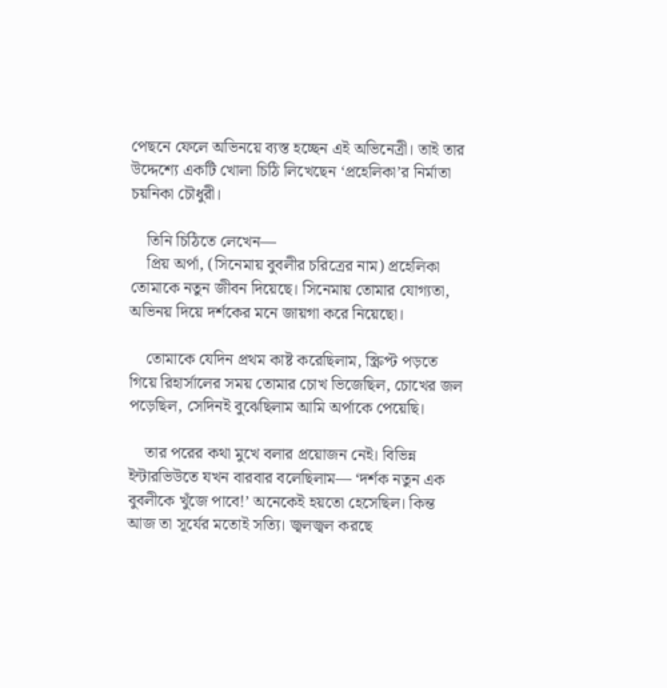পেছনে ফেলে অভিনয়ে ব্যস্ত হচ্ছেন এই অভিনেত্রী। তাই তার উদ্দেশ্যে একটি খোলা চিঠি লিখেছেন ‘প্রহেলিকা’র নির্মাতা চয়নিকা চৌধুরী।

    তিনি চিঠিতে লেখেন—
    প্রিয় অর্পা, (সিনেমায় বুবলীর চরিত্রের নাম) প্রহেলিকা তোমাকে নতুন জীবন দিয়েছে। সিনেমায় তোমার যোগ্যতা, অভিনয় দিয়ে দর্শকের মনে জায়গা করে নিয়েছো।

    তোমাকে যেদিন প্রথম কাষ্ট করেছিলাম, স্ক্রিপ্ট পড়তে গিয়ে রিহার্সালের সময় তোমার চোখ ভিজেছিল, চোখের জল পড়েছিল, সেদিনই বুঝেছিলাম আমি অর্পাকে পেয়েছি।

    তার পরের কথা মুখে বলার প্রয়োজন নেই। বিভিন্ন ইন্টারভিউতে যখন বারবার বলেছিলাম— ‘দর্শক নতুন এক বুবলীকে খুঁজে পাবে!’ অনেকেই হয়তো হেসেছিল। কিন্ত আজ তা সূর্যের মতোই সত্যি। জ্বলজ্বল করছে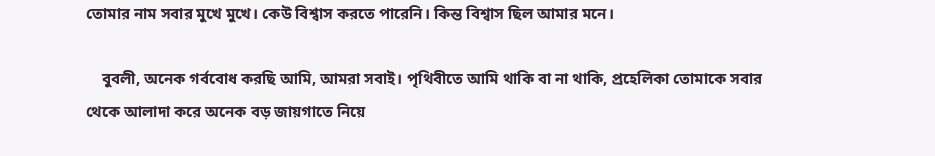তোমার নাম সবার মুখে মুখে। কেউ বিশ্বাস করতে পারেনি। কিন্ত বিশ্বাস ছিল আমার মনে।

    বুবলী, অনেক গর্ববোধ করছি আমি, আমরা সবাই। পৃথিবীতে আমি থাকি বা না থাকি, প্রহেলিকা তোমাকে সবার থেকে আলাদা করে অনেক বড় জায়গাতে নিয়ে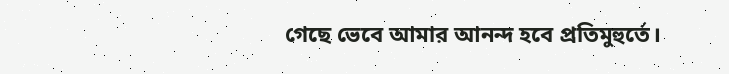গেছে ভেবে আমার আনন্দ হবে প্রতিমুহুর্তে।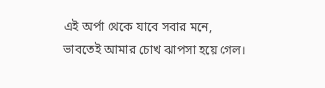এই অর্পা থেকে যাবে সবার মনে, ভাবতেই আমার চোখ ঝাপসা হয়ে গেল।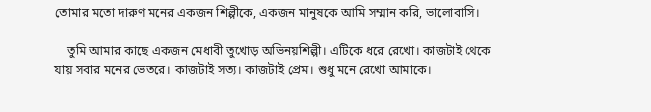তোমার মতো দারুণ মনের একজন শিল্পীকে, একজন মানুষকে আমি সম্মান করি, ভালোবাসি।

    তুমি আমার কাছে একজন মেধাবী তুখোড় অভিনয়শিল্পী। এটিকে ধরে রেখো। কাজটাই থেকে যায় সবার মনের ভেতরে। কাজটাই সত্য। কাজটাই প্রেম। শুধু মনে রেখো আমাকে।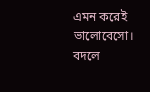এমন করেই ভালোবেসো। বদলে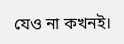যেও না কখনই।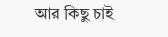আর কিছু চাই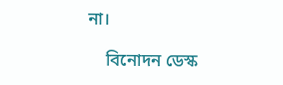না।

    বিনোদন ডেস্ক